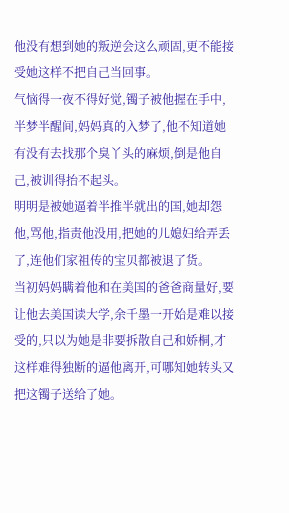他没有想到她的叛逆会这么顽固,更不能接受她这样不把自己当回事。
气恼得一夜不得好觉,镯子被他握在手中,半梦半醒间,妈妈真的入梦了,他不知道她有没有去找那个臭丫头的麻烦,倒是他自己,被训得抬不起头。
明明是被她逼着半推半就出的国,她却怨他,骂他,指责他没用,把她的儿媳妇给弄丢了,连他们家祖传的宝贝都被退了货。
当初妈妈瞒着他和在美国的爸爸商量好,要让他去美国读大学,余千墨一开始是难以接受的,只以为她是非要拆散自己和娇桐,才这样难得独断的逼他离开,可哪知她转头又把这镯子送给了她。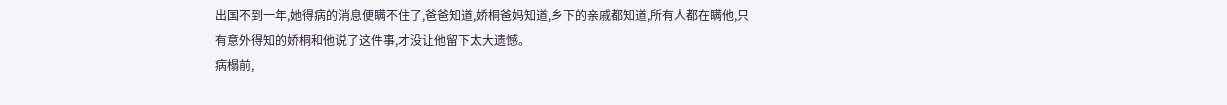出国不到一年,她得病的消息便瞒不住了,爸爸知道,娇桐爸妈知道,乡下的亲戚都知道,所有人都在瞒他,只有意外得知的娇桐和他说了这件事,才没让他留下太大遗憾。
病榻前,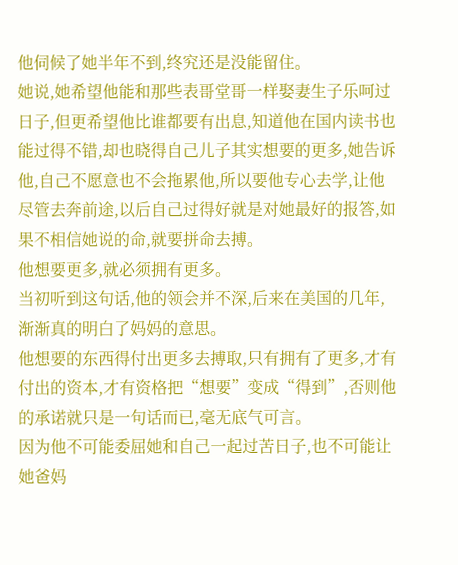他伺候了她半年不到,终究还是没能留住。
她说,她希望他能和那些表哥堂哥一样娶妻生子乐呵过日子,但更希望他比谁都要有出息,知道他在国内读书也能过得不错,却也晓得自己儿子其实想要的更多,她告诉他,自己不愿意也不会拖累他,所以要他专心去学,让他尽管去奔前途,以后自己过得好就是对她最好的报答,如果不相信她说的命,就要拼命去搏。
他想要更多,就必须拥有更多。
当初听到这句话,他的领会并不深,后来在美国的几年,渐渐真的明白了妈妈的意思。
他想要的东西得付出更多去搏取,只有拥有了更多,才有付出的资本,才有资格把“想要”变成“得到”,否则他的承诺就只是一句话而已,毫无底气可言。
因为他不可能委屈她和自己一起过苦日子,也不可能让她爸妈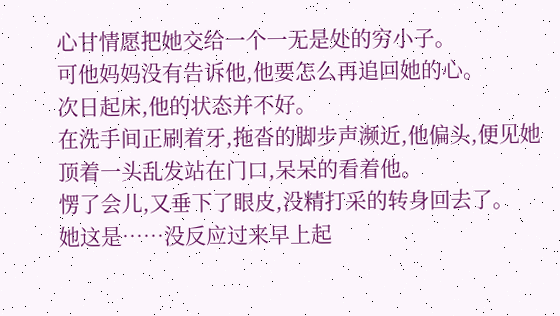心甘情愿把她交给一个一无是处的穷小子。
可他妈妈没有告诉他,他要怎么再追回她的心。
次日起床,他的状态并不好。
在洗手间正刷着牙,拖沓的脚步声濒近,他偏头,便见她顶着一头乱发站在门口,呆呆的看着他。
愣了会儿,又垂下了眼皮,没精打采的转身回去了。
她这是……没反应过来早上起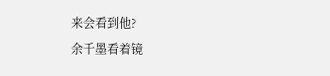来会看到他?
余千墨看着镜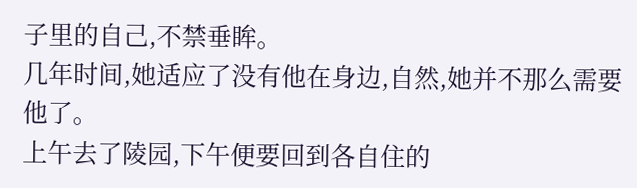子里的自己,不禁垂眸。
几年时间,她适应了没有他在身边,自然,她并不那么需要他了。
上午去了陵园,下午便要回到各自住的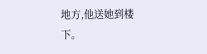地方,他送她到楼下。